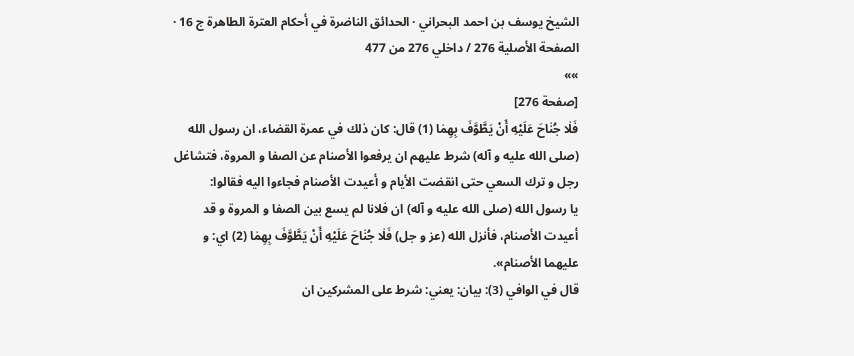الشيخ يوسف بن احمد البحراني · الحدائق الناضرة في أحكام العترة الطاهرة ج 16 · الصفحة الأصلية 276 / داخلي 276 من 477
»»
[صفحة 276]
فَلٰا جُنٰاحَ عَلَيْهِ أَنْ يَطَّوَّفَ بِهِمٰا (1) قال: كان ذلك في عمرة القضاء، ان رسول الله (صلى الله عليه و آله) شرط عليهم ان يرفعوا الأصنام عن الصفا و المروة، فتشاغل رجل و ترك السعي حتى انقضت الأيام و أعيدت الأصنام فجاءوا اليه فقالوا:
يا رسول الله (صلى الله عليه و آله) ان فلانا لم يسع بين الصفا و المروة و قد أعيدت الأصنام، فأنزل الله (عز و جل) فَلٰا جُنٰاحَ عَلَيْهِ أَنْ يَطَّوَّفَ بِهِمٰا (2) اي: و عليهما الأصنام».
قال في الوافي (3): بيان: يعني: شرط على المشركين ان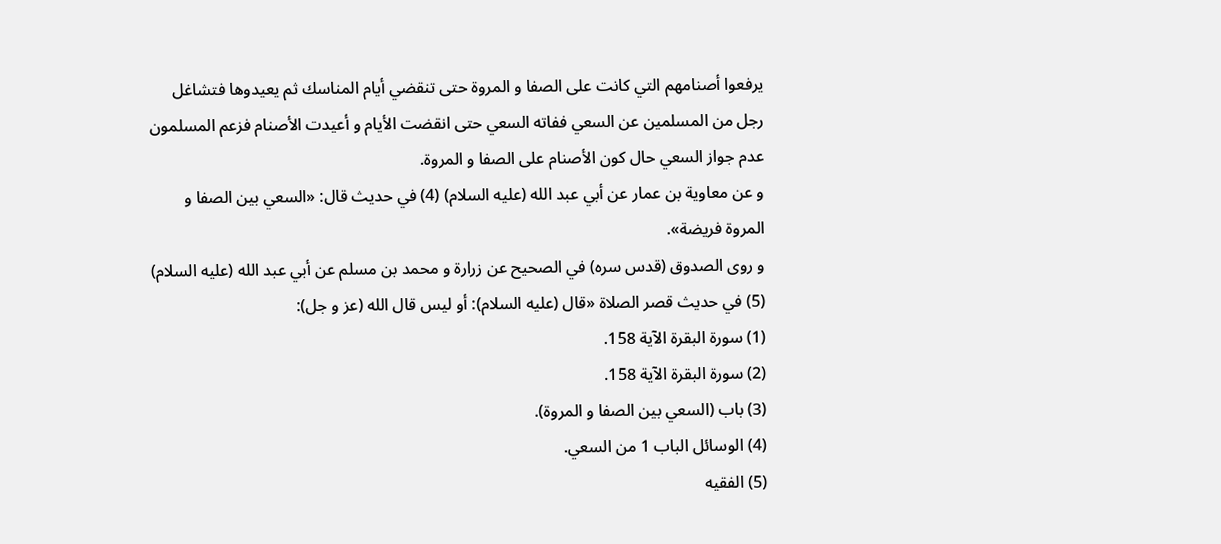يرفعوا أصنامهم التي كانت على الصفا و المروة حتى تنقضي أيام المناسك ثم يعيدوها فتشاغل رجل من المسلمين عن السعي ففاته السعي حتى انقضت الأيام و أعيدت الأصنام فزعم المسلمون عدم جواز السعي حال كون الأصنام على الصفا و المروة.
و عن معاوية بن عمار عن أبي عبد الله (عليه السلام) (4) في حديث قال: «السعي بين الصفا و المروة فريضة».
و روى الصدوق (قدس سره) في الصحيح عن زرارة و محمد بن مسلم عن أبي عبد الله (عليه السلام) (5) في حديث قصر الصلاة «قال (عليه السلام): أو ليس قال الله (عز و جل):
(1) سورة البقرة الآية 158.
(2) سورة البقرة الآية 158.
(3) باب (السعي بين الصفا و المروة).
(4) الوسائل الباب 1 من السعي.
(5) الفقيه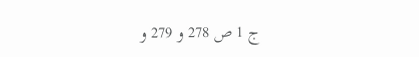ج 1 ص 278 و 279 و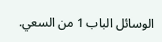الوسائل الباب 1 من السعي.